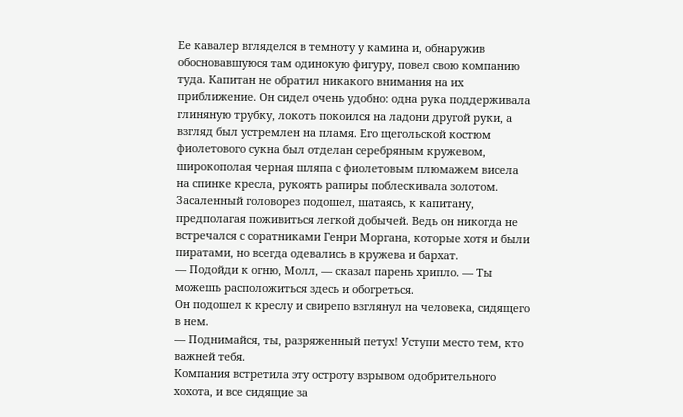Ее кавалер вгляделся в темноту у камина и, обнаружив обосновавшуюся там одинокую фигуру, повел свою компанию туда. Капитан не обратил никакого внимания на их приближение. Он сидел очень удобно: одна рука поддерживала глиняную трубку, локоть покоился на ладони другой руки, а взгляд был устремлен на пламя. Его щегольской костюм фиолетового сукна был отделан серебряным кружевом, широкополая черная шляпа с фиолетовым плюмажем висела на спинке кресла, рукоять рапиры поблескивала золотом. Засаленный головорез подошел, шатаясь, к капитану, предполагая поживиться легкой добычей. Ведь он никогда не встречался с соратниками Генри Моргана, которые хотя и были пиратами, но всегда одевались в кружева и бархат.
— Подойди к огню, Молл, — сказал парень хрипло. — Ты можешь расположиться здесь и обогреться.
Он подошел к креслу и свирепо взглянул на человека, сидящего в нем.
— Поднимайся, ты, разряженный петух! Уступи место тем, кто важней тебя.
Компания встретила эту остроту взрывом одобрительного хохота, и все сидящие за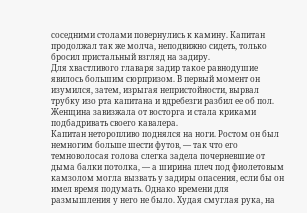соседними столами повернулись к камину. Капитан продолжал так же молча, неподвижно сидеть, только бросил пристальный взгляд на задиру.
Для хвастливого главаря задир такое равнодушие явилось большим сюрпризом. В первый момент он изумился, затем, изрыгая непристойности, вырвал трубку изо рта капитана и вдребезги разбил ее об пол. Женщина завизжала от восторга и стала криками подбадривать своего кавалера.
Капитан неторопливо поднялся на ноги. Ростом он был немногим больше шести футов, — так что его темноволосая голова слегка задела почерневшие от дыма балки потолка, — а ширина плеч под фиолетовым камзолом могла вызвать у задиры опасения, если бы он имел время подумать. Однако времени для размышления у него не было. Худая смуглая рука, на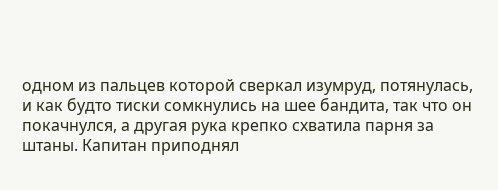одном из пальцев которой сверкал изумруд, потянулась, и как будто тиски сомкнулись на шее бандита, так что он покачнулся, а другая рука крепко схватила парня за штаны. Капитан приподнял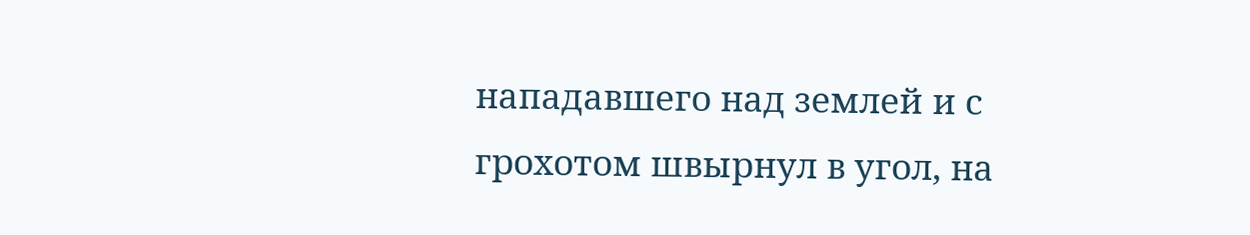нападавшего над землей и с грохотом швырнул в угол, на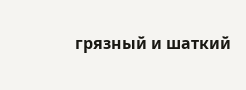грязный и шаткий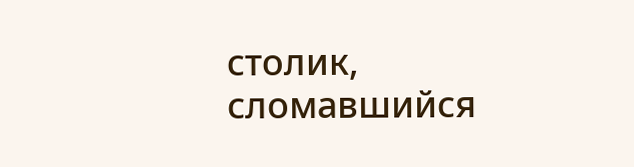столик, сломавшийся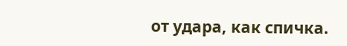от удара, как спичка.